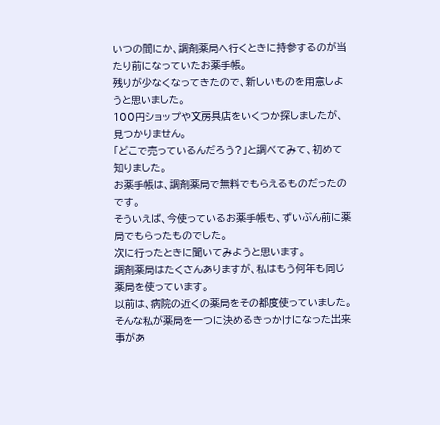いつの間にか、調剤薬局へ行くときに持参するのが当たり前になっていたお薬手帳。
残りが少なくなってきたので、新しいものを用意しようと思いました。
100円ショップや文房具店をいくつか探しましたが、見つかりません。
「どこで売っているんだろう?」と調べてみて、初めて知りました。
お薬手帳は、調剤薬局で無料でもらえるものだったのです。
そういえば、今使っているお薬手帳も、ずいぶん前に薬局でもらったものでした。
次に行ったときに聞いてみようと思います。
調剤薬局はたくさんありますが、私はもう何年も同じ薬局を使っています。
以前は、病院の近くの薬局をその都度使っていました。
そんな私が薬局を一つに決めるきっかけになった出来事があ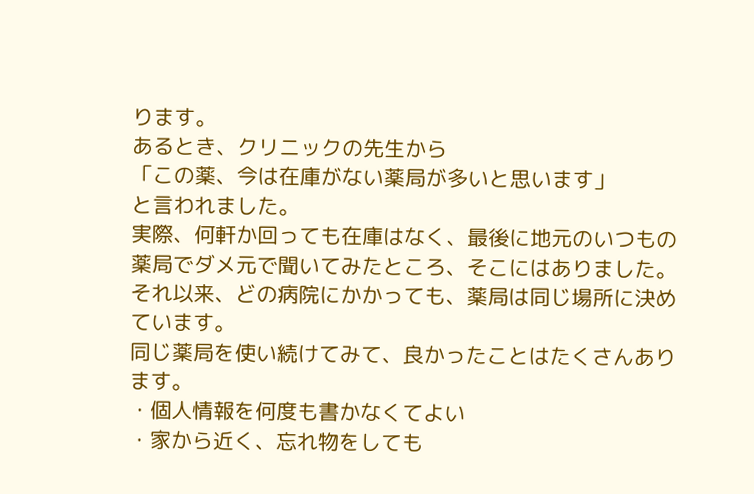ります。
あるとき、クリニックの先生から
「この薬、今は在庫がない薬局が多いと思います」
と言われました。
実際、何軒か回っても在庫はなく、最後に地元のいつもの薬局でダメ元で聞いてみたところ、そこにはありました。
それ以来、どの病院にかかっても、薬局は同じ場所に決めています。
同じ薬局を使い続けてみて、良かったことはたくさんあります。
・個人情報を何度も書かなくてよい
・家から近く、忘れ物をしても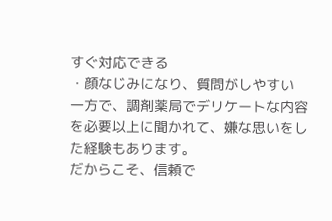すぐ対応できる
・顔なじみになり、質問がしやすい
一方で、調剤薬局でデリケートな内容を必要以上に聞かれて、嫌な思いをした経験もあります。
だからこそ、信頼で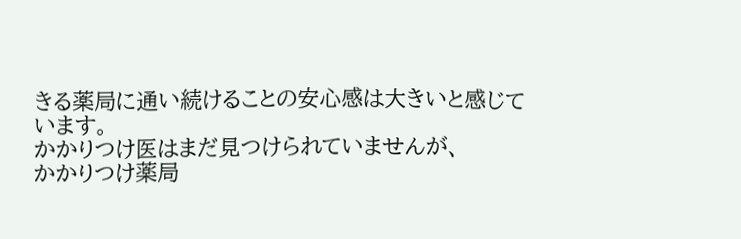きる薬局に通い続けることの安心感は大きいと感じています。
かかりつけ医はまだ見つけられていませんが、
かかりつけ薬局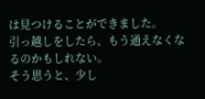は見つけることができました。
引っ越しをしたら、もう通えなくなるのかもしれない。
そう思うと、少し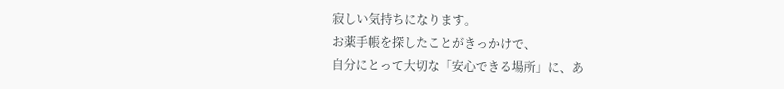寂しい気持ちになります。
お薬手帳を探したことがきっかけで、
自分にとって大切な「安心できる場所」に、あ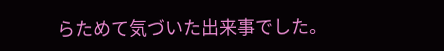らためて気づいた出来事でした。